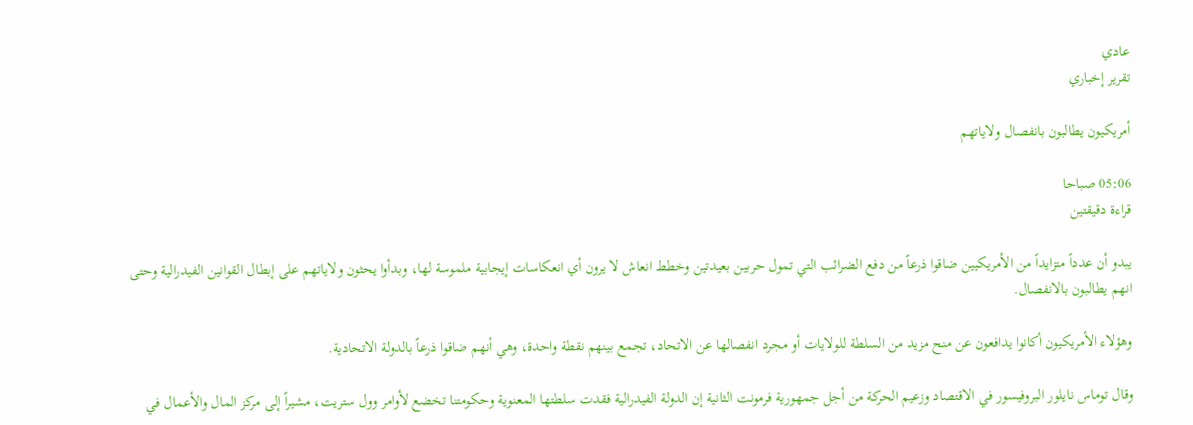عادي
تقرير إخباري

أمريكيون يطالبون بانفصال ولاياتهم

05:06 صباحا
قراءة دقيقتين

يبدو أن عدداً متزايداً من الأمريكيين ضاقوا ذرعاً من دفع الضرائب التي تمول حربين بعيدتين وخطط انعاش لا يرون أي انعكاسات إيجابية ملموسة لها، وبدأوا يحثون ولاياتهم على إبطال القوانين الفيدرالية وحتى انهم يطالبون بالانفصال.

وهؤلاء الأمريكيون أكانوا يدافعون عن منح مزيد من السلطة للولايات أو مجرد انفصالها عن الاتحاد، تجمع بينهم نقطة واحدة، وهي أنهم ضاقوا ذرعاً بالدولة الاتحادية.

وقال توماس نايلور البروفيسور في الاقتصاد وزعيم الحركة من أجل جمهورية فرمونت الثانية إن الدولة الفيدرالية فقدت سلطتها المعنوية وحكومتنا تخضع لأوامر وول ستريت، مشيراً إلى مركز المال والأعمال في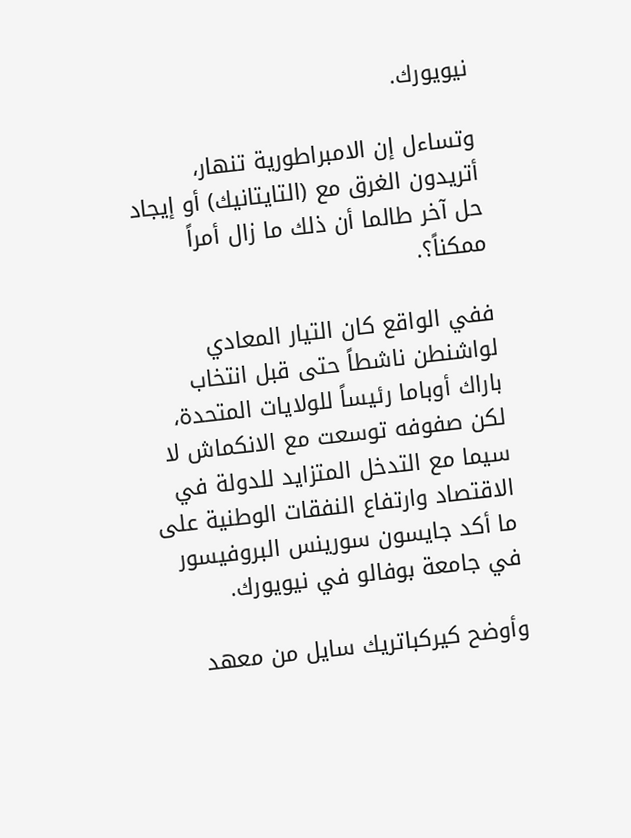نيويورك.

وتساءل إن الامبراطورية تنهار، أتريدون الغرق مع (التايتانيك) أو إيجاد حل آخر طالما أن ذلك ما زال أمراً ممكناً؟.

ففي الواقع كان التيار المعادي لواشنطن ناشطاً حتى قبل انتخاب باراك أوباما رئيساً للولايات المتحدة، لكن صفوفه توسعت مع الانكماش لا سيما مع التدخل المتزايد للدولة في الاقتصاد وارتفاع النفقات الوطنية على ما أكد جايسون سورينس البروفيسور في جامعة بوفالو في نيويورك.

وأوضح كيركباتريك سايل من معهد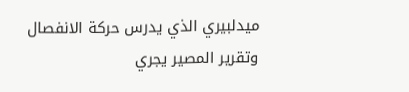ميدلبيري الذي يدرس حركة الانفصال وتقرير المصير يجري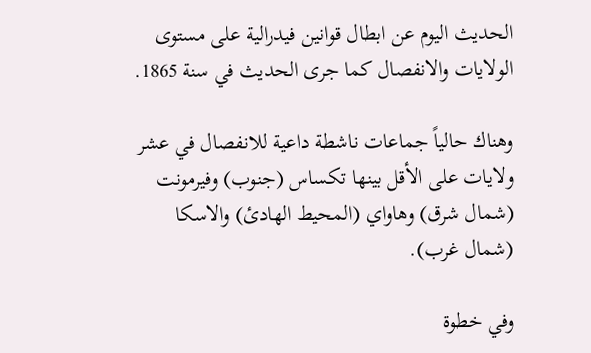الحديث اليوم عن ابطال قوانين فيدرالية على مستوى الولايات والانفصال كما جرى الحديث في سنة 1865.

وهناك حالياً جماعات ناشطة داعية للانفصال في عشر ولايات على الأقل بينها تكساس (جنوب) وفيرمونت (شمال شرق) وهاواي (المحيط الهادئ) والاسكا (شمال غرب).

وفي خطوة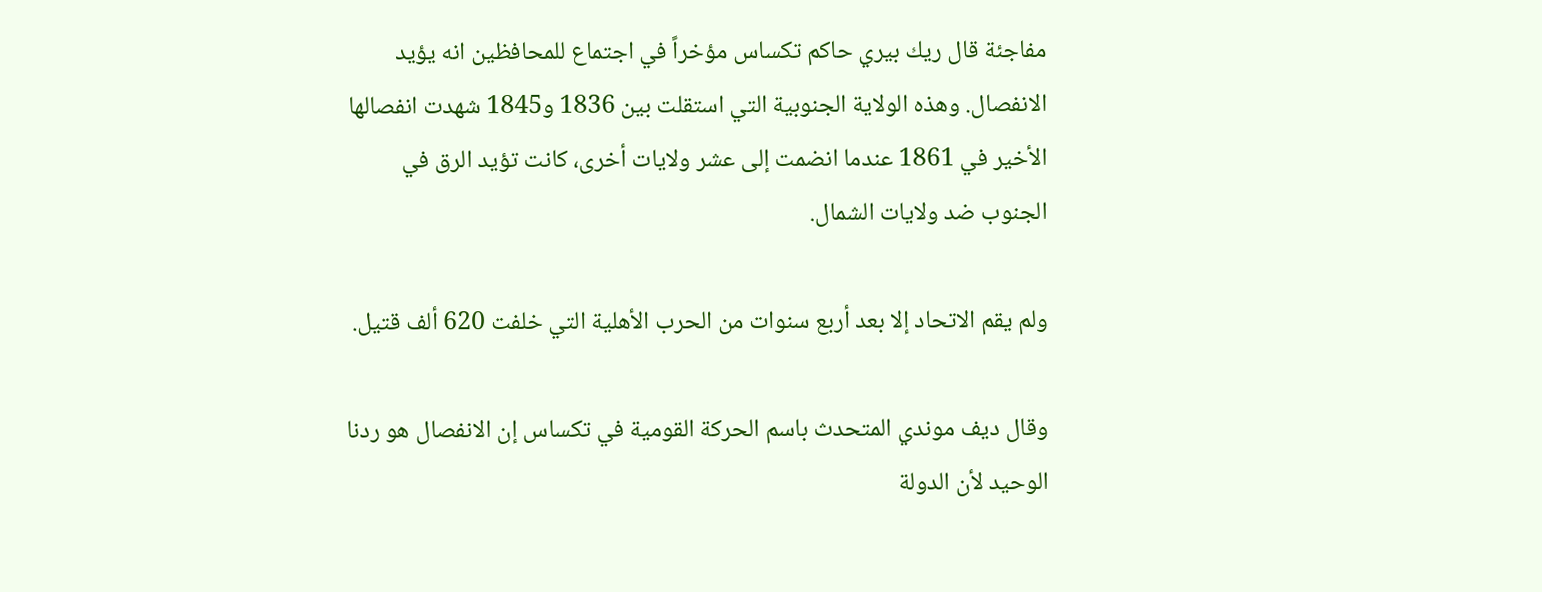مفاجئة قال ريك بيري حاكم تكساس مؤخراً في اجتماع للمحافظين انه يؤيد الانفصال. وهذه الولاية الجنوبية التي استقلت بين 1836 و1845 شهدت انفصالها الأخير في 1861 عندما انضمت إلى عشر ولايات أخرى، كانت تؤيد الرق في الجنوب ضد ولايات الشمال.

ولم يقم الاتحاد إلا بعد أربع سنوات من الحرب الأهلية التي خلفت 620 ألف قتيل.

وقال ديف موندي المتحدث باسم الحركة القومية في تكساس إن الانفصال هو ردنا الوحيد لأن الدولة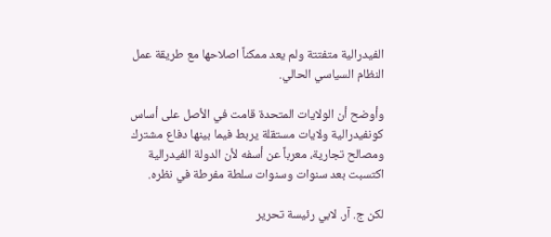الفيدرالية متفتتة ولم يعد ممكناً اصلاحها مع طريقة عمل النظام السياسي الحالي.

وأوضح أن الولايات المتحدة قامت في الأصل على أساس كونفيدرالية ولايات مستقلة يربط فيما بينها دفاع مشترك ومصالح تجارية، معرباً عن أسفه لأن الدولة الفيدرالية اكتسبت بعد سنوات وسنوات سلطة مفرطة في نظره.

لكن ج. آر. لابي رئيسة تحرير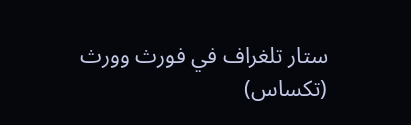ستار تلغراف في فورث وورث (تكساس)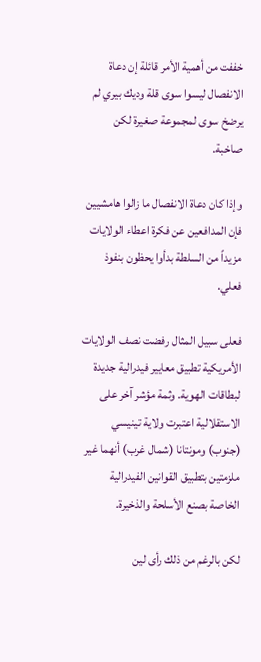خففت من أهمية الأمر قائلة إن دعاة الانفصال ليسوا سوى قلة وديك بيري لم يرضخ سوى لمجموعة صغيرة لكن صاخبة.

وإذا كان دعاة الانفصال ما زالوا هامشيين فإن المدافعين عن فكرة اعطاء الولايات مزيداً من السلطة بدأوا يحظون بنفوذ فعلي.

فعلى سبيل المثال رفضت نصف الولايات الأمريكية تطبيق معايير فيدرالية جديدة لبطاقات الهوية. وثمة مؤشر آخر على الاستقلالية اعتبرت ولاية تينيسي (جنوب) ومونتانا (شمال غرب) أنهما غير ملزمتين بتطبيق القوانين الفيدرالية الخاصة بصنع الأسلحة والذخيرة.

لكن بالرغم من ذلك رأى لين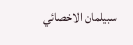سبيلمان الاخصائي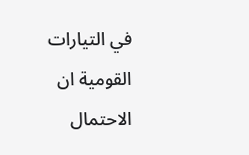في التيارات القومية ان الاحتمال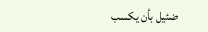ضئيل بأن يكسب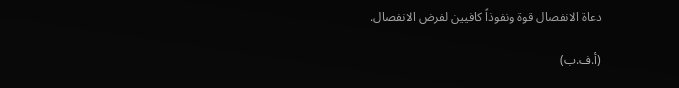دعاة الانفصال قوة ونفوذاً كافيين لفرض الانفصال.

(أ.ف.ب)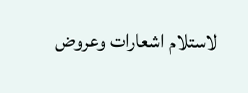لاستلام اشعارات وعروض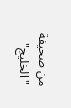من صحيفة "الخليج"